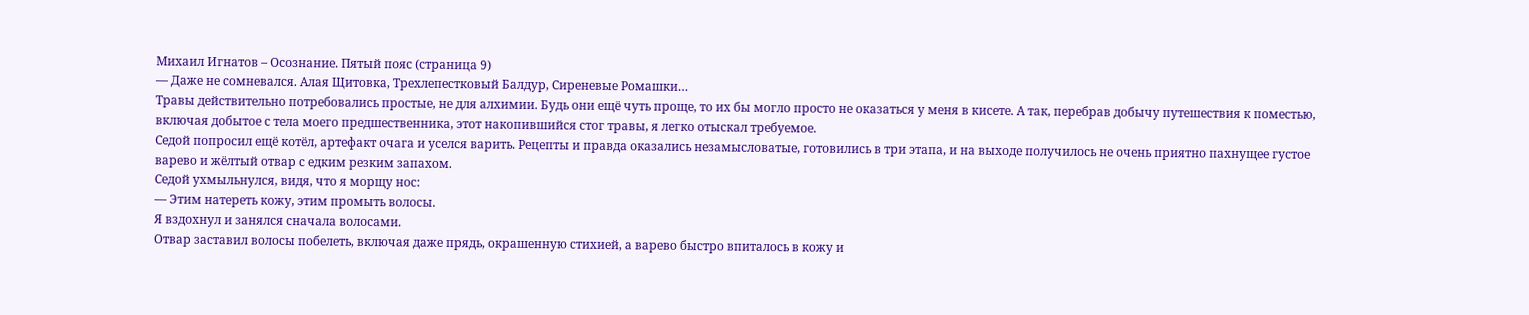Михаил Игнатов – Осознание. Пятый пояс (страница 9)
— Даже не сомневался. Алая Щитовка, Трехлепестковый Балдур, Сиреневые Ромашки…
Травы действительно потребовались простые, не для алхимии. Будь они ещё чуть проще, то их бы могло просто не оказаться у меня в кисете. А так, перебрав добычу путешествия к поместью, включая добытое с тела моего предшественника, этот накопившийся стог травы, я легко отыскал требуемое.
Седой попросил ещё котёл, артефакт очага и уселся варить. Рецепты и правда оказались незамысловатые, готовились в три этапа, и на выходе получилось не очень приятно пахнущее густое варево и жёлтый отвар с едким резким запахом.
Седой ухмыльнулся, видя, что я морщу нос:
— Этим натереть кожу, этим промыть волосы.
Я вздохнул и занялся сначала волосами.
Отвар заставил волосы побелеть, включая даже прядь, окрашенную стихией, а варево быстро впиталось в кожу и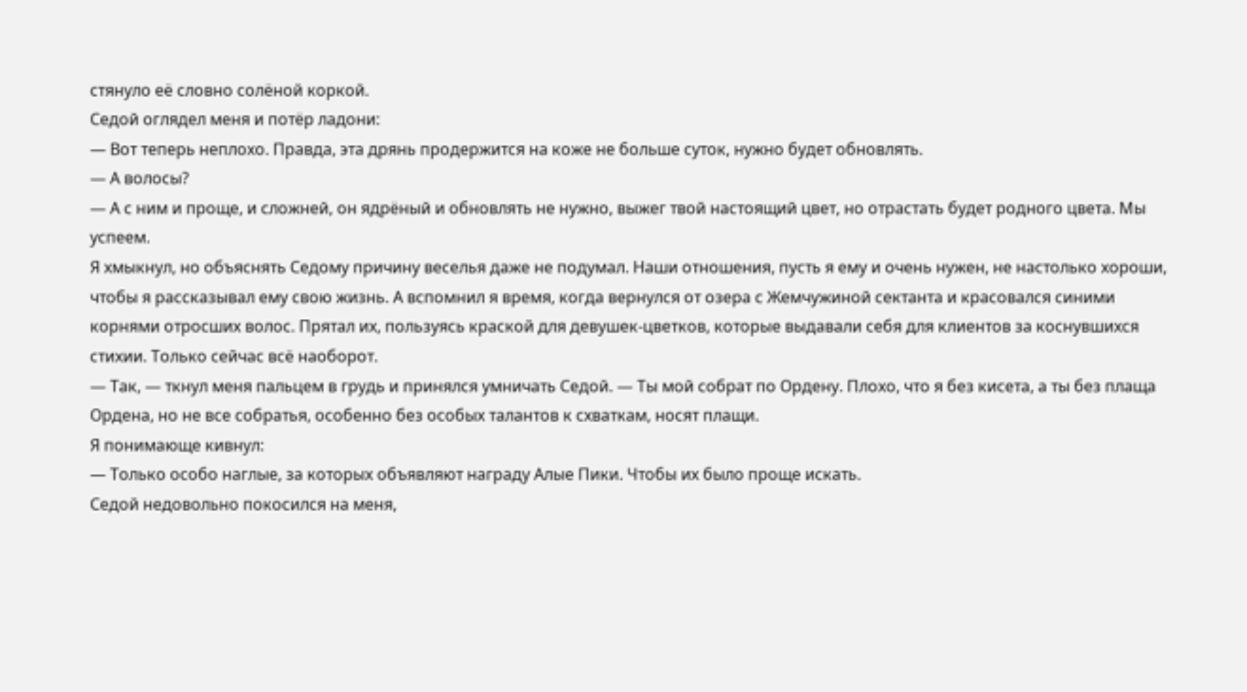стянуло её словно солёной коркой.
Седой оглядел меня и потёр ладони:
— Вот теперь неплохо. Правда, эта дрянь продержится на коже не больше суток, нужно будет обновлять.
— А волосы?
— А с ним и проще, и сложней, он ядрёный и обновлять не нужно, выжег твой настоящий цвет, но отрастать будет родного цвета. Мы успеем.
Я хмыкнул, но объяснять Седому причину веселья даже не подумал. Наши отношения, пусть я ему и очень нужен, не настолько хороши, чтобы я рассказывал ему свою жизнь. А вспомнил я время, когда вернулся от озера с Жемчужиной сектанта и красовался синими корнями отросших волос. Прятал их, пользуясь краской для девушек-цветков, которые выдавали себя для клиентов за коснувшихся стихии. Только сейчас всё наоборот.
— Так, — ткнул меня пальцем в грудь и принялся умничать Седой. — Ты мой собрат по Ордену. Плохо, что я без кисета, а ты без плаща Ордена, но не все собратья, особенно без особых талантов к схваткам, носят плащи.
Я понимающе кивнул:
— Только особо наглые, за которых объявляют награду Алые Пики. Чтобы их было проще искать.
Седой недовольно покосился на меня,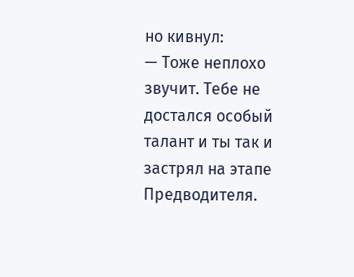но кивнул:
— Тоже неплохо звучит. Тебе не достался особый талант и ты так и застрял на этапе Предводителя.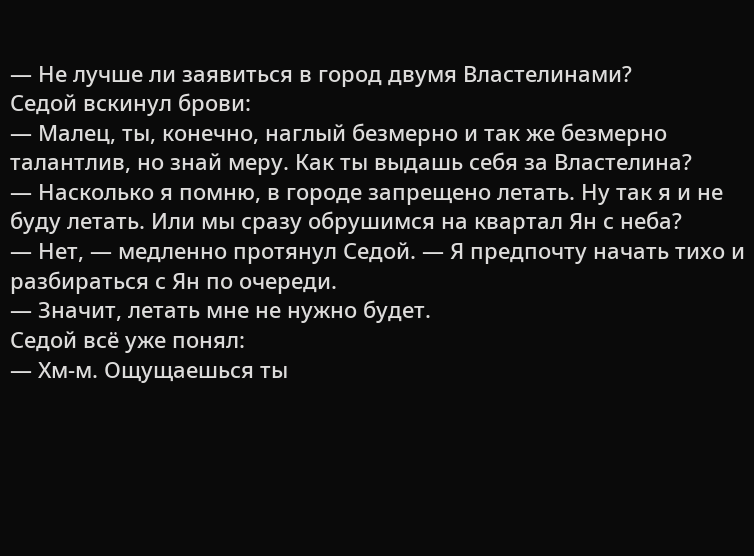— Не лучше ли заявиться в город двумя Властелинами?
Седой вскинул брови:
— Малец, ты, конечно, наглый безмерно и так же безмерно талантлив, но знай меру. Как ты выдашь себя за Властелина?
— Насколько я помню, в городе запрещено летать. Ну так я и не буду летать. Или мы сразу обрушимся на квартал Ян с неба?
— Нет, — медленно протянул Седой. — Я предпочту начать тихо и разбираться с Ян по очереди.
— Значит, летать мне не нужно будет.
Седой всё уже понял:
— Хм-м. Ощущаешься ты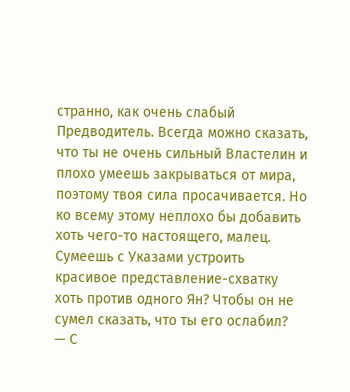странно, как очень слабый Предводитель. Всегда можно сказать, что ты не очень сильный Властелин и плохо умеешь закрываться от мира, поэтому твоя сила просачивается. Но ко всему этому неплохо бы добавить хоть чего-то настоящего, малец. Сумеешь с Указами устроить красивое представление-схватку хоть против одного Ян? Чтобы он не сумел сказать, что ты его ослабил?
— С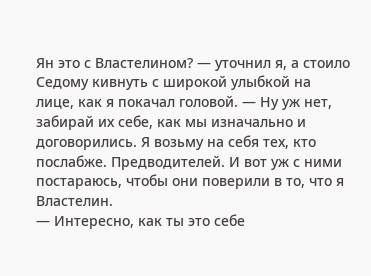Ян это с Властелином? — уточнил я, а стоило Седому кивнуть с широкой улыбкой на лице, как я покачал головой. — Ну уж нет, забирай их себе, как мы изначально и договорились. Я возьму на себя тех, кто послабже. Предводителей. И вот уж с ними постараюсь, чтобы они поверили в то, что я Властелин.
— Интересно, как ты это себе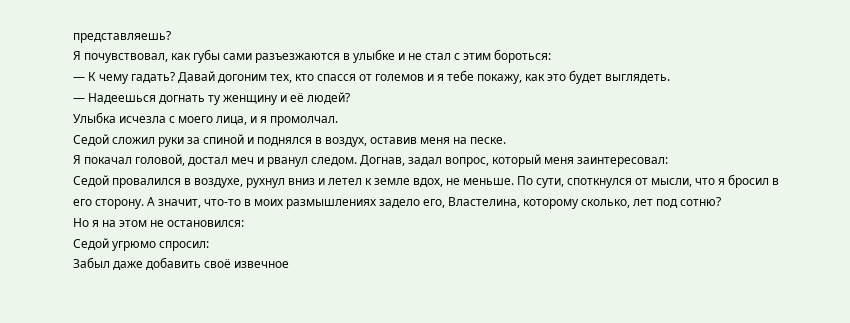представляешь?
Я почувствовал, как губы сами разъезжаются в улыбке и не стал с этим бороться:
— К чему гадать? Давай догоним тех, кто спасся от големов и я тебе покажу, как это будет выглядеть.
— Надеешься догнать ту женщину и её людей?
Улыбка исчезла с моего лица, и я промолчал.
Седой сложил руки за спиной и поднялся в воздух, оставив меня на песке.
Я покачал головой, достал меч и рванул следом. Догнав, задал вопрос, который меня заинтересовал:
Седой провалился в воздухе, рухнул вниз и летел к земле вдох, не меньше. По сути, споткнулся от мысли, что я бросил в его сторону. А значит, что-то в моих размышлениях задело его, Властелина, которому сколько, лет под сотню?
Но я на этом не остановился:
Седой угрюмо спросил:
Забыл даже добавить своё извечное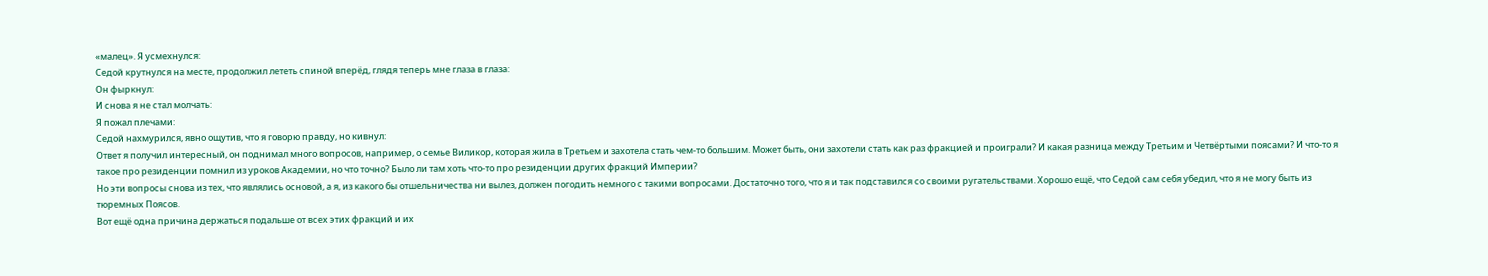«малец». Я усмехнулся:
Седой крутнулся на месте, продолжил лететь спиной вперёд, глядя теперь мне глаза в глаза:
Он фыркнул:
И снова я не стал молчать:
Я пожал плечами:
Седой нахмурился, явно ощутив, что я говорю правду, но кивнул:
Ответ я получил интересный, он поднимал много вопросов, например, о семье Виликор, которая жила в Третьем и захотела стать чем-то большим. Может быть, они захотели стать как раз фракцией и проиграли? И какая разница между Третьим и Четвёртыми поясами? И что-то я такое про резиденции помнил из уроков Академии, но что точно? Было ли там хоть что-то про резиденции других фракций Империи?
Но эти вопросы снова из тех, что являлись основой, а я, из какого бы отшельничества ни вылез, должен погодить немного с такими вопросами. Достаточно того, что я и так подставился со своими ругательствами. Хорошо ещё, что Седой сам себя убедил, что я не могу быть из тюремных Поясов.
Вот ещё одна причина держаться подальше от всех этих фракций и их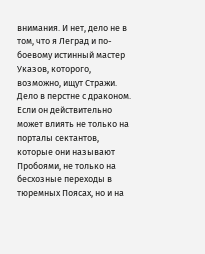внимания. И нет, дело не в том, что я Леград и по-боевому истинный мастер Указов, которого, возможно, ищут Стражи. Дело в перстне с драконом. Если он действительно может влиять не только на порталы сектантов, которые они называют Пробоями, не только на бесхозные переходы в тюремных Поясах, но и на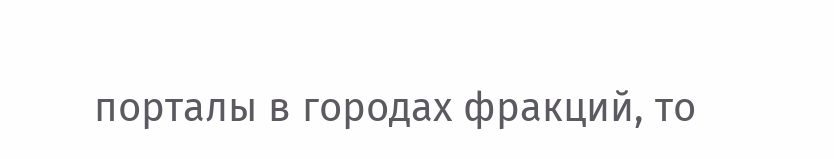порталы в городах фракций, то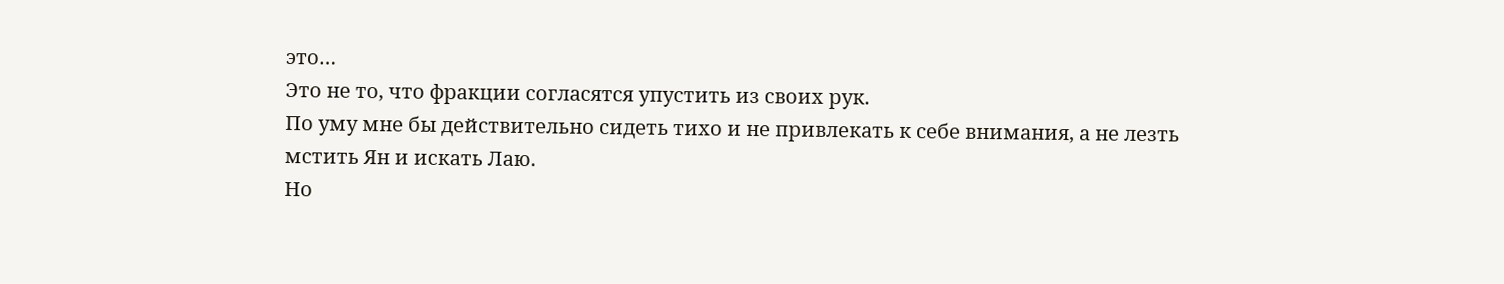это…
Это не то, что фракции согласятся упустить из своих рук.
По уму мне бы действительно сидеть тихо и не привлекать к себе внимания, а не лезть мстить Ян и искать Лаю.
Но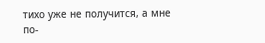тихо уже не получится, а мне по-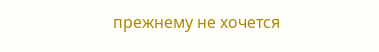прежнему не хочется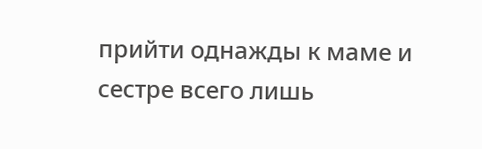прийти однажды к маме и сестре всего лишь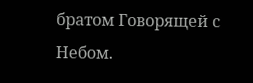братом Говорящей с Небом.